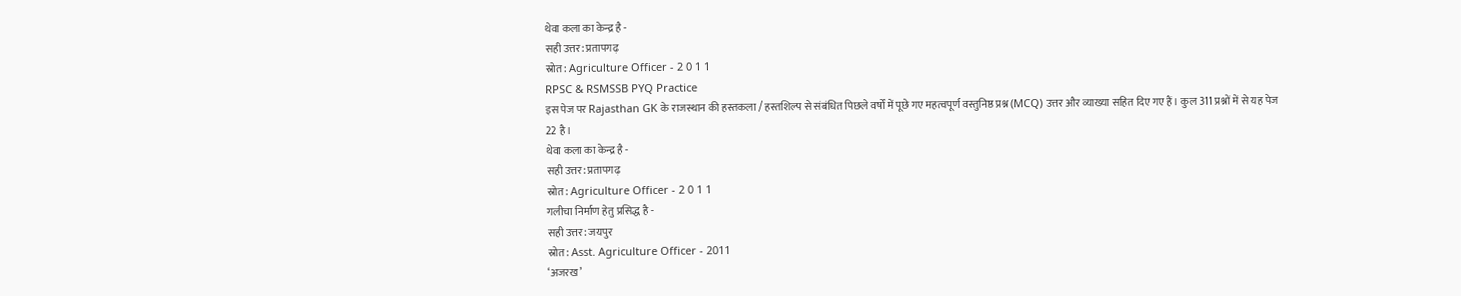थेवा कला का केन्द्र है -
सही उत्तर: प्रतापगढ़
स्रोत: Agriculture Officer - 2 0 1 1
RPSC & RSMSSB PYQ Practice
इस पेज पर Rajasthan GK के राजस्थान की हस्तकला / हस्तशिल्प से संबंधित पिछले वर्षों में पूछे गए महत्वपूर्ण वस्तुनिष्ठ प्रश्न (MCQ) उत्तर और व्याख्या सहित दिए गए हैं। कुल 311 प्रश्नों में से यह पेज 22 है।
थेवा कला का केन्द्र है -
सही उत्तर: प्रतापगढ़
स्रोत: Agriculture Officer - 2 0 1 1
गलीचा निर्माण हेतु प्रसिद्ध है -
सही उत्तर: जयपुर
स्रोत: Asst. Agriculture Officer - 2011
‘अजरख’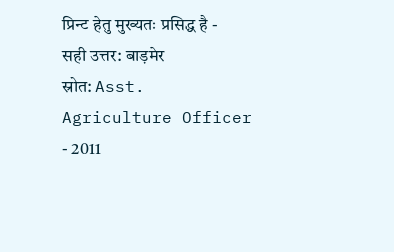प्रिन्ट हेतु मुख्यतः प्रसिद्ध है -
सही उत्तर: बाड़मेर
स्रोत: Asst. Agriculture Officer - 2011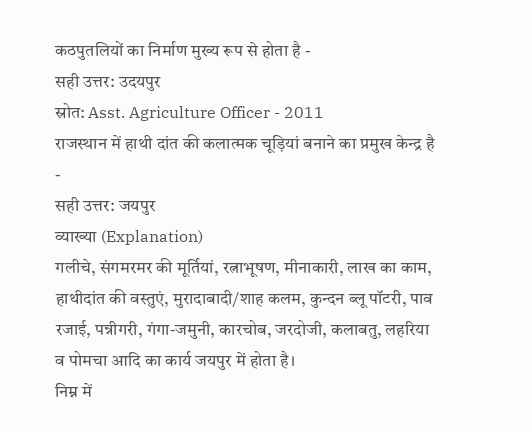कठपुतलियों का निर्माण मुख्य रूप से होता है -
सही उत्तर: उदयपुर
स्रोत: Asst. Agriculture Officer - 2011
राजस्थान में हाथी दांत की कलात्मक चूड़ियां बनाने का प्रमुख केन्द्र है -
सही उत्तर: जयपुर
व्याख्या (Explanation)
गलीचे, संगमरमर की मूर्तियां, रत्नाभूषण, मीनाकारी, लाख का काम, हाथीदांत की वस्तुएं, मुरादाबादी/शाह कलम, कुन्दन ब्लू पॉटरी, पाव रजाई, पन्नीगरी, गंगा-जमुनी, कारचोब, जरदोजी, कलाबतु, लहरिया व पोमचा आदि का कार्य जयपुर में होता है।
निम्न में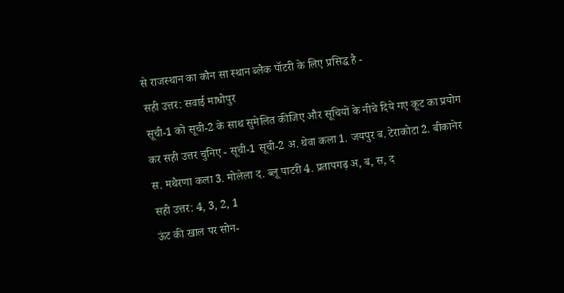से राजस्थान का कौन सा स्थान ब्लैक पॉटरी के लिए प्रसिद्ध है -
सही उत्तर: सवाई माधोपुर
सूची-1 को सूची-2 के साथ सुमेलित कीजिए और सूचियों के नीचे दिये गए कूट का प्रयोग कर सही उत्तर चुनिए - सूची-1 सूची-2 अ. थेवा कला 1. जयपुर ब. टेराकोटा 2. बीकानेर स. मथैरणा कला 3. मोलेला द. ब्लू पाटरी 4. प्रतापगढ़ अ, ब, स, द
सही उत्तर: 4, 3, 2, 1
ऊंट की खाल पर सोन-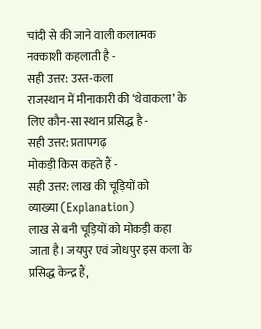चांदी से की जाने वाली कलात्मक नक्काशी कहलाती है -
सही उत्तर: उस्त-कला
राजस्थान में मीनाकारी की ‘थेवाकला’ के लिए कौन-सा स्थान प्रसिद्ध है -
सही उत्तर: प्रतापगढ़
मोकड़ी किस कहते हैं -
सही उत्तर: लाख की चूड़ियों को
व्याख्या (Explanation)
लाख से बनी चूड़ियों को मोकड़ी कहा जाता है। जयपुर एवं जोधपुर इस कला के प्रसिद्ध केन्द्र हैं,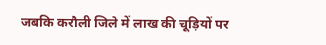जबकि करौली जिले में लाख की चूड़ियों पर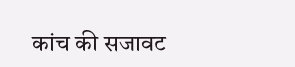कांच की सजावट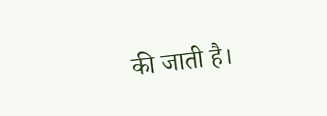की जाती है।